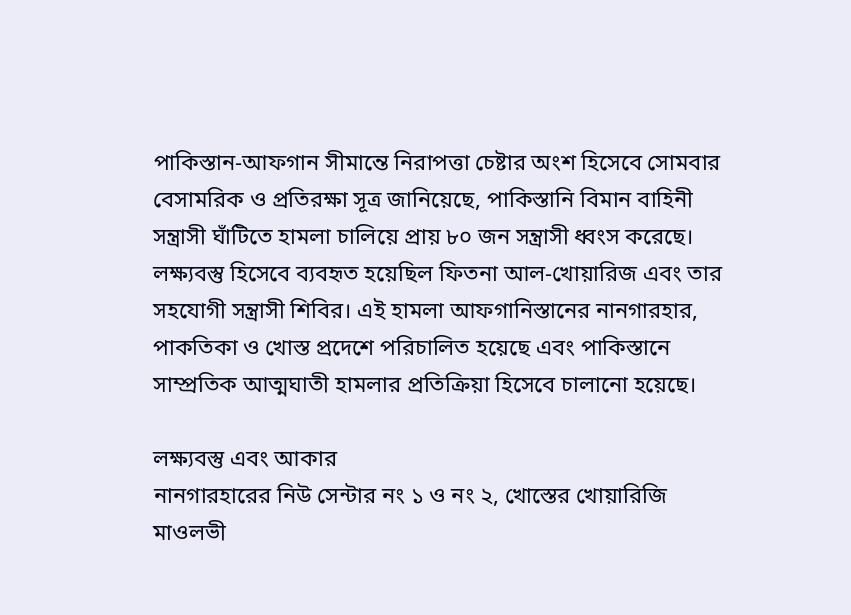পাকিস্তান-আফগান সীমান্তে নিরাপত্তা চেষ্টার অংশ হিসেবে সোমবার বেসামরিক ও প্রতিরক্ষা সূত্র জানিয়েছে, পাকিস্তানি বিমান বাহিনী সন্ত্রাসী ঘাঁটিতে হামলা চালিয়ে প্রায় ৮০ জন সন্ত্রাসী ধ্বংস করেছে। লক্ষ্যবস্তু হিসেবে ব্যবহৃত হয়েছিল ফিতনা আল-খোয়ারিজ এবং তার সহযোগী সন্ত্রাসী শিবির। এই হামলা আফগানিস্তানের নানগারহার, পাকতিকা ও খোস্ত প্রদেশে পরিচালিত হয়েছে এবং পাকিস্তানে সাম্প্রতিক আত্মঘাতী হামলার প্রতিক্রিয়া হিসেবে চালানো হয়েছে।

লক্ষ্যবস্তু এবং আকার
নানগারহারের নিউ সেন্টার নং ১ ও নং ২, খোস্তের খোয়ারিজি মাওলভী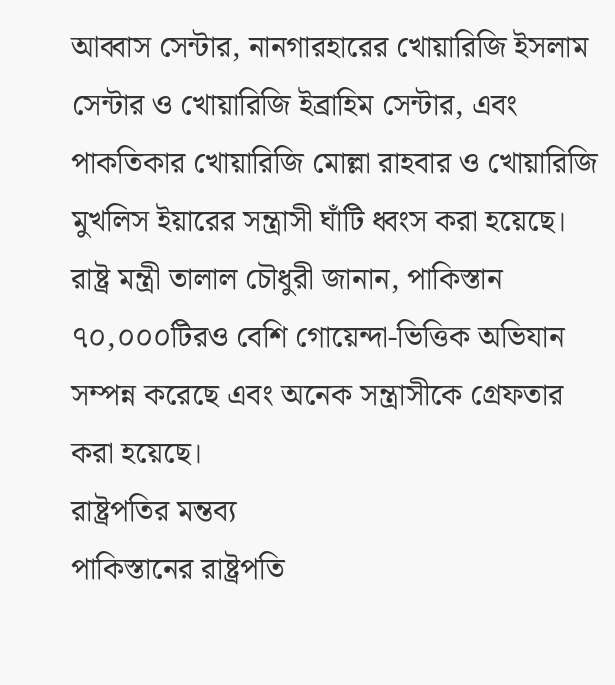আব্বাস সেন্টার, নানগারহারের খোয়ারিজি ইসলাম সেন্টার ও খোয়ারিজি ইব্রাহিম সেন্টার, এবং পাকতিকার খোয়ারিজি মোল্লা রাহবার ও খোয়ারিজি মুখলিস ইয়ারের সন্ত্রাসী ঘাঁটি ধ্বংস করা হয়েছে। রাষ্ট্র মন্ত্রী তালাল চৌধুরী জানান, পাকিস্তান ৭০,০০০টিরও বেশি গোয়েন্দা-ভিত্তিক অভিযান সম্পন্ন করেছে এবং অনেক সন্ত্রাসীকে গ্রেফতার করা হয়েছে।
রাষ্ট্রপতির মন্তব্য
পাকিস্তানের রাষ্ট্রপতি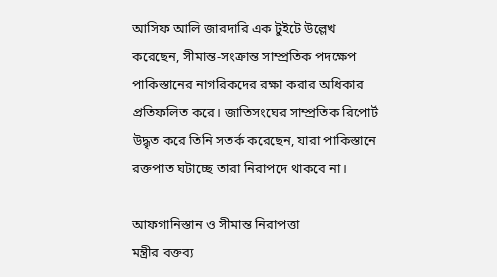আসিফ আলি জারদারি এক টুইটে উল্লেখ করেছেন, সীমান্ত-সংক্রান্ত সাম্প্রতিক পদক্ষেপ পাকিস্তানের নাগরিকদের রক্ষা করার অধিকার প্রতিফলিত করে। জাতিসংঘের সাম্প্রতিক রিপোর্ট উদ্ধৃত করে তিনি সতর্ক করেছেন, যারা পাকিস্তানে রক্তপাত ঘটাচ্ছে তারা নিরাপদে থাকবে না।

আফগানিস্তান ও সীমান্ত নিরাপত্তা
মন্ত্রীর বক্তব্য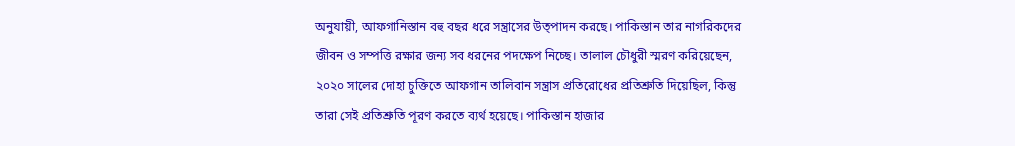অনুযায়ী, আফগানিস্তান বহু বছর ধরে সন্ত্রাসের উত্পাদন করছে। পাকিস্তান তার নাগরিকদের জীবন ও সম্পত্তি রক্ষার জন্য সব ধরনের পদক্ষেপ নিচ্ছে। তালাল চৌধুরী স্মরণ করিয়েছেন, ২০২০ সালের দোহা চুক্তিতে আফগান তালিবান সন্ত্রাস প্রতিরোধের প্রতিশ্রুতি দিয়েছিল, কিন্তু তারা সেই প্রতিশ্রুতি পূরণ করতে ব্যর্থ হয়েছে। পাকিস্তান হাজার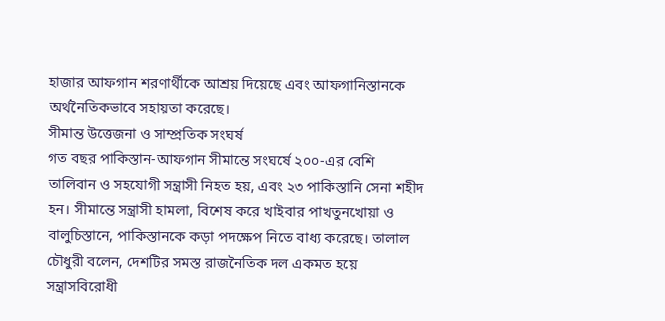হাজার আফগান শরণার্থীকে আশ্রয় দিয়েছে এবং আফগানিস্তানকে অর্থনৈতিকভাবে সহায়তা করেছে।
সীমান্ত উত্তেজনা ও সাম্প্রতিক সংঘর্ষ
গত বছর পাকিস্তান-আফগান সীমান্তে সংঘর্ষে ২০০-এর বেশি তালিবান ও সহযোগী সন্ত্রাসী নিহত হয়, এবং ২৩ পাকিস্তানি সেনা শহীদ হন। সীমান্তে সন্ত্রাসী হামলা, বিশেষ করে খাইবার পাখতুনখোয়া ও বালুচিস্তানে, পাকিস্তানকে কড়া পদক্ষেপ নিতে বাধ্য করেছে। তালাল চৌধুরী বলেন, দেশটির সমস্ত রাজনৈতিক দল একমত হয়ে সন্ত্রাসবিরোধী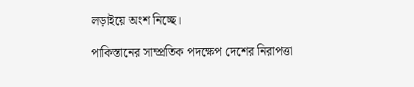লড়াইয়ে অংশ নিচ্ছে।

পাকিস্তানের সাম্প্রতিক পদক্ষেপ দেশের নিরাপত্তা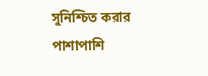সুনিশ্চিত করার পাশাপাশি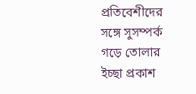প্রতিবেশীদের সঙ্গে সুসম্পর্ক গড়ে তোলার ইচ্ছা প্রকাশ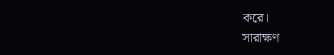করে।
সারাক্ষণ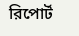রিপোর্ট